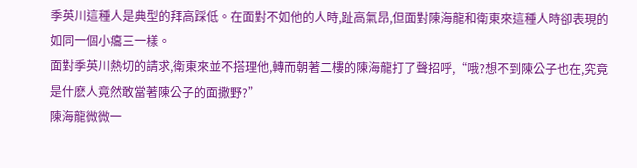季英川這種人是典型的拜高踩低。在面對不如他的人時,趾高氣昂,但面對陳海龍和衛東來這種人時卻表現的如同一個小癟三一樣。
面對季英川熱切的請求,衛東來並不搭理他,轉而朝著二樓的陳海龍打了聲招呼,“哦?想不到陳公子也在,究竟是什麽人竟然敢當著陳公子的面撒野?”
陳海龍微微一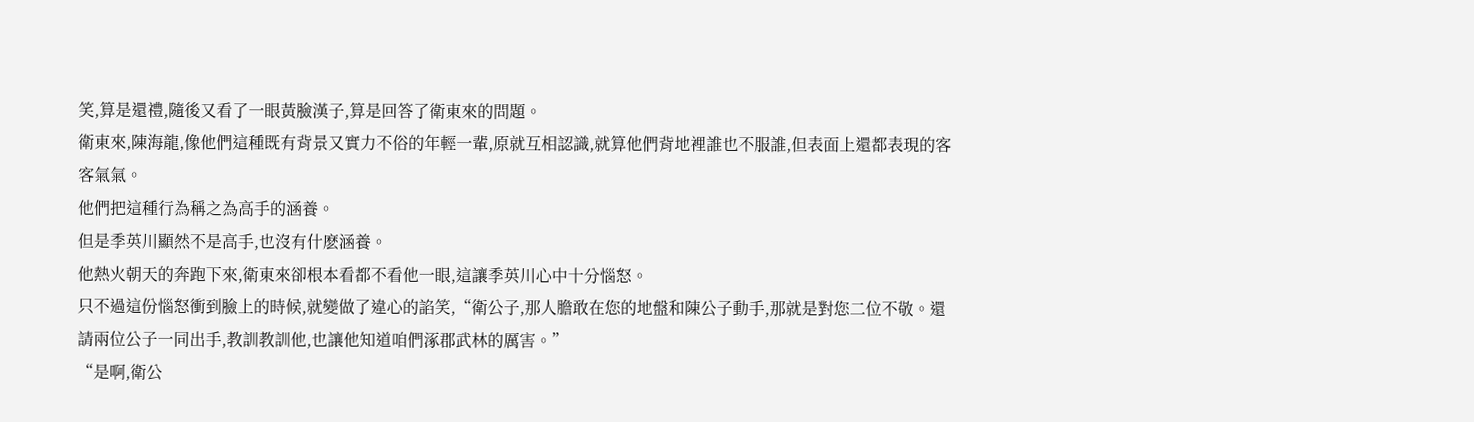笑,算是還禮,隨後又看了一眼黃臉漢子,算是回答了衛東來的問題。
衛東來,陳海龍,像他們這種既有背景又實力不俗的年輕一輩,原就互相認識,就算他們背地裡誰也不服誰,但表面上還都表現的客客氣氣。
他們把這種行為稱之為高手的涵養。
但是季英川顯然不是高手,也沒有什麽涵養。
他熱火朝天的奔跑下來,衛東來卻根本看都不看他一眼,這讓季英川心中十分惱怒。
只不過這份惱怒衝到臉上的時候,就變做了違心的諂笑,“衛公子,那人膽敢在您的地盤和陳公子動手,那就是對您二位不敬。還請兩位公子一同出手,教訓教訓他,也讓他知道咱們涿郡武林的厲害。”
“是啊,衛公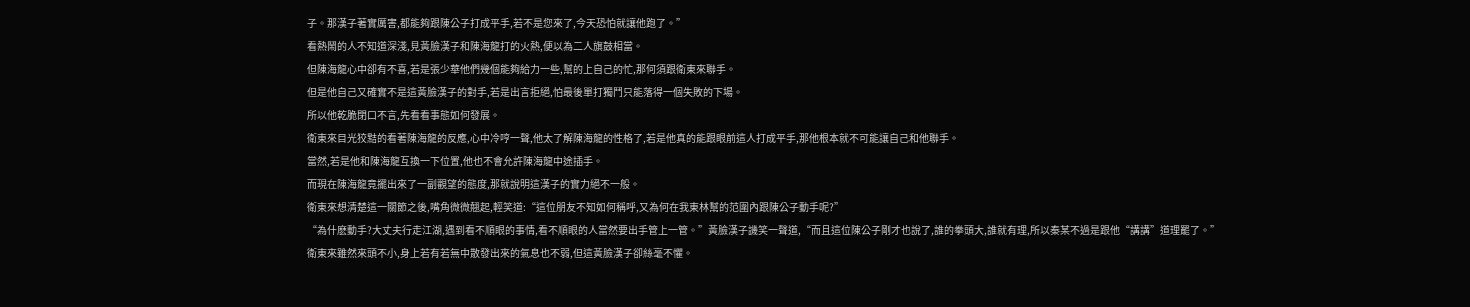子。那漢子著實厲害,都能夠跟陳公子打成平手,若不是您來了,今天恐怕就讓他跑了。”
看熱鬧的人不知道深淺,見黃臉漢子和陳海龍打的火熱,便以為二人旗鼓相當。
但陳海龍心中卻有不喜,若是張少華他們幾個能夠給力一些,幫的上自己的忙,那何須跟衛東來聯手。
但是他自己又確實不是這黃臉漢子的對手,若是出言拒絕,怕最後單打獨鬥只能落得一個失敗的下場。
所以他乾脆閉口不言,先看看事態如何發展。
衛東來目光狡黠的看著陳海龍的反應,心中冷哼一聲,他太了解陳海龍的性格了,若是他真的能跟眼前這人打成平手,那他根本就不可能讓自己和他聯手。
當然,若是他和陳海龍互換一下位置,他也不會允許陳海龍中途插手。
而現在陳海龍竟擺出來了一副觀望的態度,那就說明這漢子的實力絕不一般。
衛東來想清楚這一關節之後,嘴角微微翹起,輕笑道:“這位朋友不知如何稱呼,又為何在我東林幫的范圍內跟陳公子動手呢?”
“為什麽動手?大丈夫行走江湖,遇到看不順眼的事情,看不順眼的人當然要出手管上一管。”黃臉漢子譏笑一聲道,“而且這位陳公子剛才也說了,誰的拳頭大,誰就有理,所以秦某不過是跟他“講講”道理罷了。”
衛東來雖然來頭不小,身上若有若無中散發出來的氣息也不弱,但這黃臉漢子卻絲毫不懼。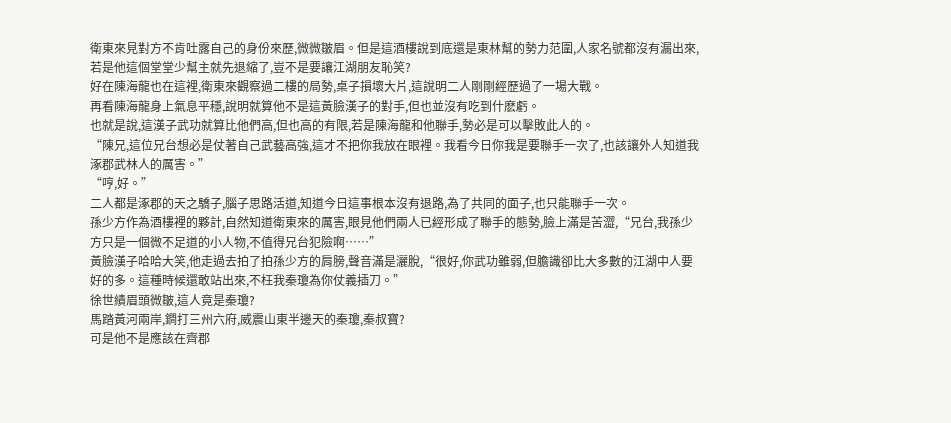衛東來見對方不肯吐露自己的身份來歷,微微皺眉。但是這酒樓說到底還是東林幫的勢力范圍,人家名號都沒有漏出來,若是他這個堂堂少幫主就先退縮了,豈不是要讓江湖朋友恥笑?
好在陳海龍也在這裡,衛東來觀察過二樓的局勢,桌子損壞大片,這說明二人剛剛經歷過了一場大戰。
再看陳海龍身上氣息平穩,說明就算他不是這黃臉漢子的對手,但也並沒有吃到什麽虧。
也就是說,這漢子武功就算比他們高,但也高的有限,若是陳海龍和他聯手,勢必是可以擊敗此人的。
“陳兄,這位兄台想必是仗著自己武藝高強,這才不把你我放在眼裡。我看今日你我是要聯手一次了,也該讓外人知道我涿郡武林人的厲害。”
“哼,好。”
二人都是涿郡的天之驕子,腦子思路活道,知道今日這事根本沒有退路,為了共同的面子,也只能聯手一次。
孫少方作為酒樓裡的夥計,自然知道衛東來的厲害,眼見他們兩人已經形成了聯手的態勢,臉上滿是苦澀,“兄台,我孫少方只是一個微不足道的小人物,不值得兄台犯險啊……”
黃臉漢子哈哈大笑,他走過去拍了拍孫少方的肩膀,聲音滿是灑脫,“很好,你武功雖弱,但膽識卻比大多數的江湖中人要好的多。這種時候還敢站出來,不枉我秦瓊為你仗義插刀。”
徐世績眉頭微皺,這人竟是秦瓊?
馬踏黃河兩岸,鐧打三州六府,威震山東半邊天的秦瓊,秦叔寶?
可是他不是應該在齊郡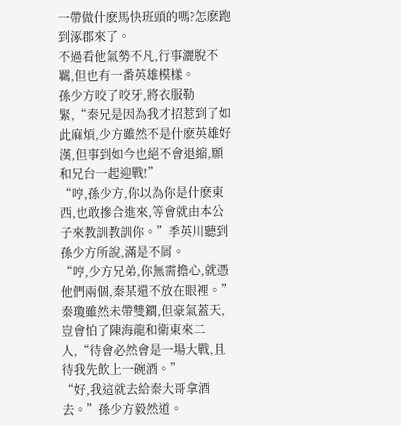一帶做什麽馬快班頭的嗎?怎麽跑到涿郡來了。
不過看他氣勢不凡,行事灑脫不羈,但也有一番英雄模樣。
孫少方咬了咬牙,將衣服勒緊,“秦兄是因為我才招惹到了如此麻煩,少方雖然不是什麽英雄好漢,但事到如今也絕不會退縮,願和兄台一起迎戰!”
“哼,孫少方,你以為你是什麽東西,也敢摻合進來,等會就由本公子來教訓教訓你。”季英川聽到孫少方所說,滿是不屑。
“哼,少方兄弟,你無需擔心,就憑他們兩個,秦某還不放在眼裡。”秦瓊雖然未帶雙鐧,但豪氣蓋天,豈會怕了陳海龍和衛東來二人,“待會必然會是一場大戰,且待我先飲上一碗酒。”
“好,我這就去給秦大哥拿酒去。”孫少方毅然道。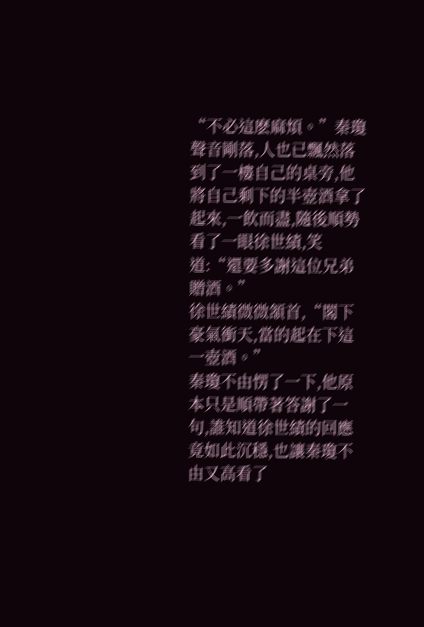“不必這麽麻煩。”秦瓊聲音剛落,人也已飄然落到了一樓自己的桌旁,他將自己剩下的半壺酒拿了起來,一飲而盡,隨後順勢看了一眼徐世績,笑道:“還要多謝這位兄弟贈酒。”
徐世績微微頷首,“閣下豪氣衝天,當的起在下這一壺酒。”
秦瓊不由愣了一下,他原本只是順帶著答謝了一句,誰知道徐世績的回應竟如此沉穩,也讓秦瓊不由又高看了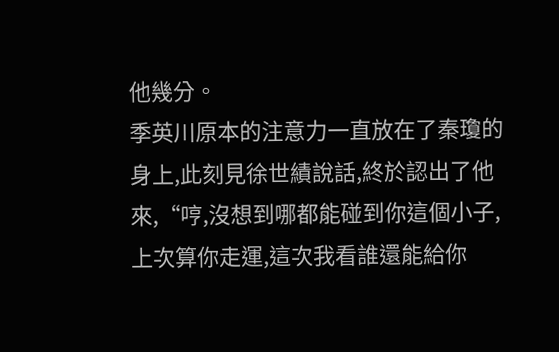他幾分。
季英川原本的注意力一直放在了秦瓊的身上,此刻見徐世績說話,終於認出了他來,“哼,沒想到哪都能碰到你這個小子,上次算你走運,這次我看誰還能給你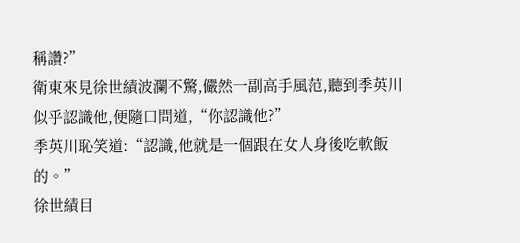稱讚?”
衛東來見徐世績波瀾不驚,儼然一副高手風范,聽到季英川似乎認識他,便隨口問道,“你認識他?”
季英川恥笑道:“認識,他就是一個跟在女人身後吃軟飯的。”
徐世績目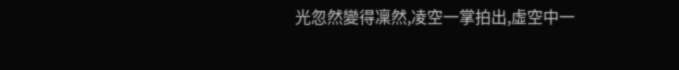光忽然變得凜然,凌空一掌拍出,虛空中一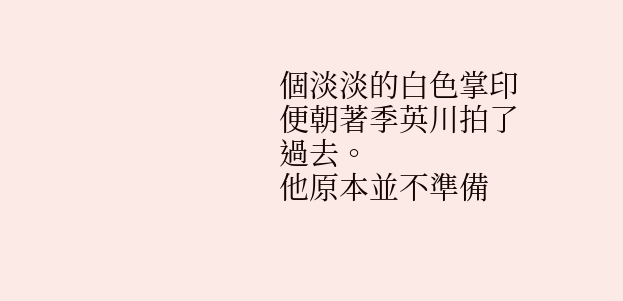個淡淡的白色掌印便朝著季英川拍了過去。
他原本並不準備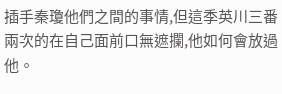插手秦瓊他們之間的事情,但這季英川三番兩次的在自己面前口無遮攔,他如何會放過他。